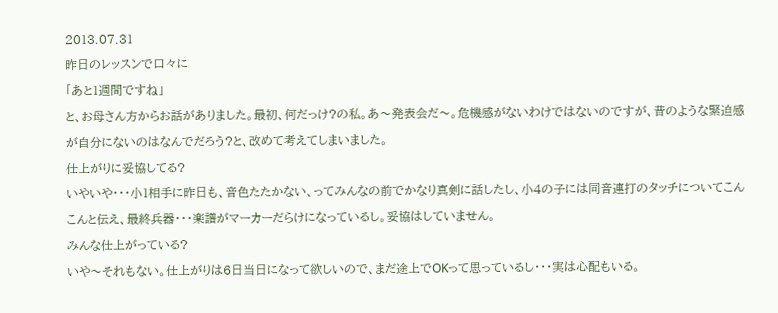2013.07.31
昨日のレッスンで口々に
「あと1週間ですね」
と、お母さん方からお話がありました。最初、何だっけ?の私。あ〜発表会だ〜。危機感がないわけではないのですが、昔のような緊迫感が自分にないのはなんでだろう?と、改めて考えてしまいました。
仕上がりに妥協してる?
いやいや・・・小1相手に昨日も、音色たたかない、ってみんなの前でかなり真剣に話したし、小4の子には同音連打のタッチについてこんこんと伝え、最終兵器・・・楽譜がマーカーだらけになっているし。妥協はしていません。
みんな仕上がっている?
いや〜それもない。仕上がりは6日当日になって欲しいので、まだ途上でOKって思っているし・・・実は心配もいる。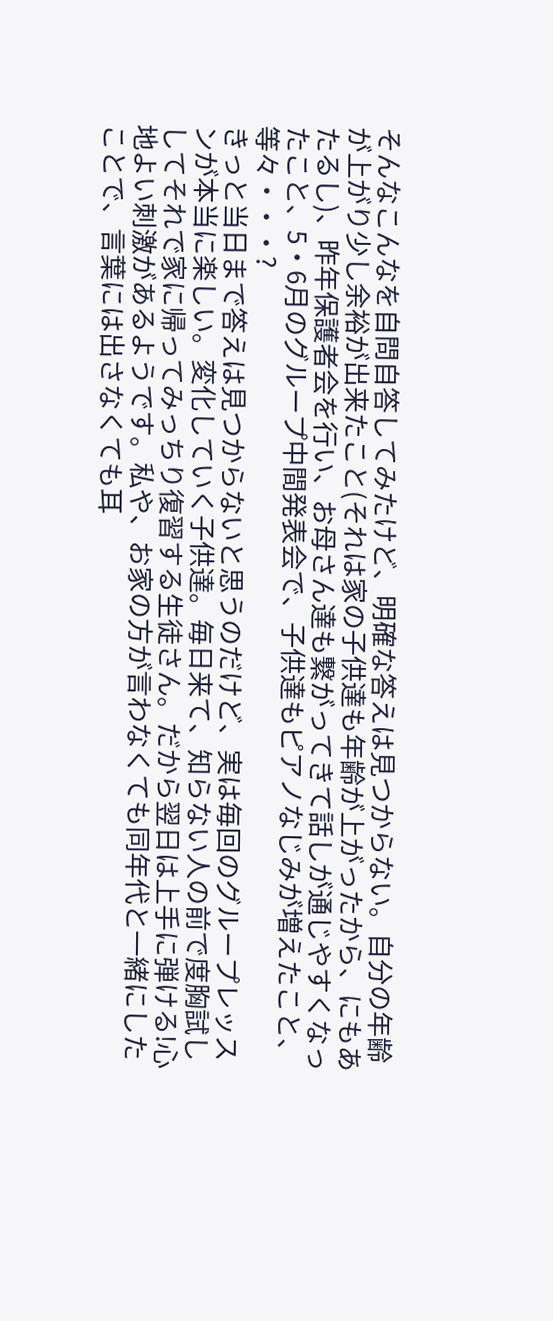そんなこんなを自問自答してみたけど、明確な答えは見つからない。自分の年齢が上がり少し余裕が出来たこと(それは家の子供達も年齢が上がったから、にもあたるし)、昨年保護者会を行い、お母さん達も繋がってきて話しが通じやすくなったこと、5・6月のグループ中間発表会で、子供達もピアノなじみが増えたこと、等々・・・?
きっと当日まで答えは見つからないと思うのだけど、実は毎回のグループレッスンが本当に楽しい。変化していく子供達。毎日来て、知らない人の前で度胸試ししてそれで家に帰ってみっちり復習する生徒さん。だから翌日は上手に弾ける!心地よい刺激があるようです。私や、お家の方が言わなくても同年代と一緒にしたことで、言葉には出さなくても耳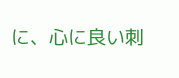に、心に良い刺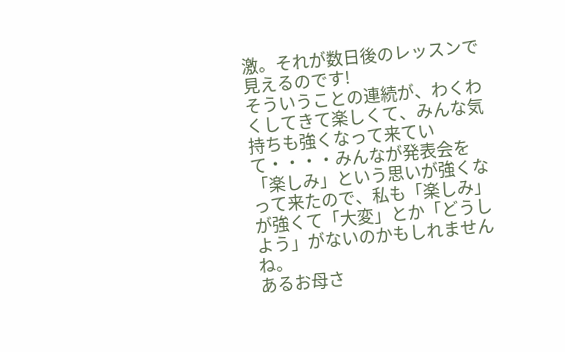激。それが数日後のレッスンで見えるのです!
そういうことの連続が、わくわくしてきて楽しくて、みんな気持ちも強くなって来ていて・・・・みんなが発表会を「楽しみ」という思いが強くなって来たので、私も「楽しみ」が強くて「大変」とか「どうしよう」がないのかもしれませんね。
あるお母さ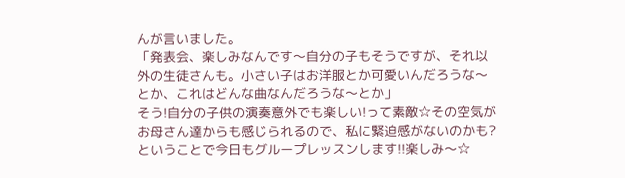んが言いました。
「発表会、楽しみなんです〜自分の子もそうですが、それ以外の生徒さんも。小さい子はお洋服とか可愛いんだろうな〜とか、これはどんな曲なんだろうな〜とか」
そう!自分の子供の演奏意外でも楽しい!って素敵☆その空気がお母さん達からも感じられるので、私に緊迫感がないのかも?
ということで今日もグループレッスンします!!楽しみ〜☆